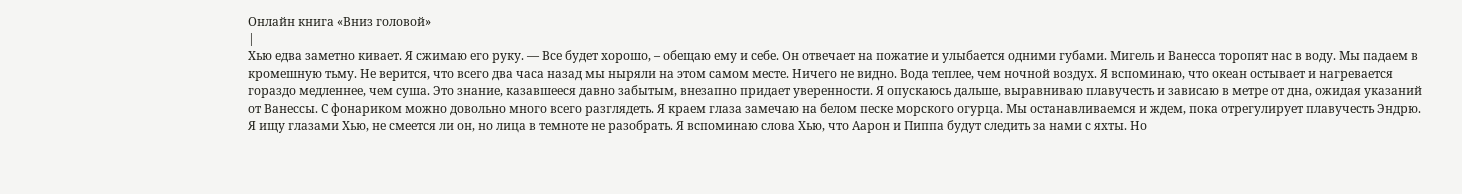Онлайн книга «Вниз головой»
|
Хью едва заметно кивает. Я сжимаю его руку. — Все будет хорошо, – обещаю ему и себе. Он отвечает на пожатие и улыбается одними губами. Мигель и Ванесса торопят нас в воду. Мы падаем в кромешную тьму. Не верится, что всего два часа назад мы ныряли на этом самом месте. Ничего не видно. Вода теплее, чем ночной воздух. Я вспоминаю, что океан остывает и нагревается гораздо медленнее, чем суша. Это знание, казавшееся давно забытым, внезапно придает уверенности. Я опускаюсь дальше, выравниваю плавучесть и зависаю в метре от дна, ожидая указаний от Ванессы. С фонариком можно довольно много всего разглядеть. Я краем глаза замечаю на белом песке морского огурца. Мы останавливаемся и ждем, пока отрегулирует плавучесть Эндрю. Я ищу глазами Хью, не смеется ли он, но лица в темноте не разобрать. Я вспоминаю слова Хью, что Аарон и Пиппа будут следить за нами с яхты. Но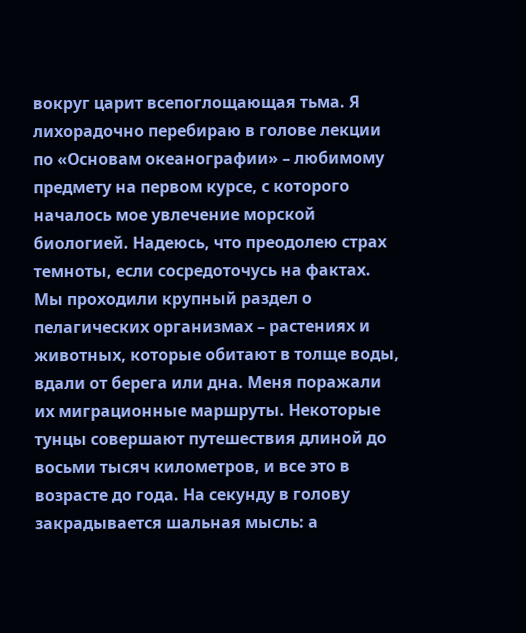вокруг царит всепоглощающая тьма. Я лихорадочно перебираю в голове лекции по «Основам океанографии» – любимому предмету на первом курсе, с которого началось мое увлечение морской биологией. Надеюсь, что преодолею страх темноты, если сосредоточусь на фактах. Мы проходили крупный раздел о пелагических организмах – растениях и животных, которые обитают в толще воды, вдали от берега или дна. Меня поражали их миграционные маршруты. Некоторые тунцы совершают путешествия длиной до восьми тысяч километров, и все это в возрасте до года. На секунду в голову закрадывается шальная мысль: а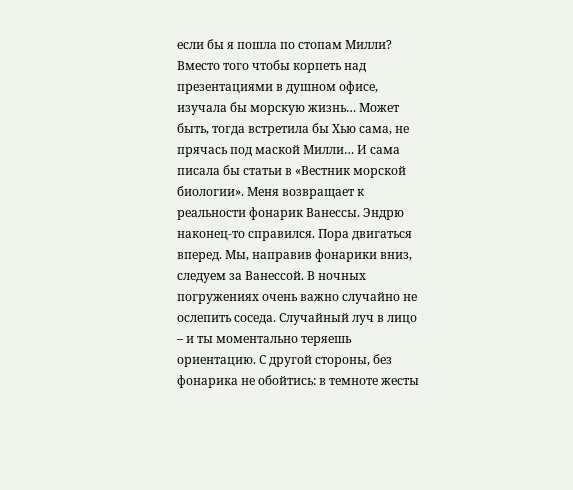если бы я пошла по стопам Милли? Вместо того чтобы корпеть над презентациями в душном офисе, изучала бы морскую жизнь… Может быть, тогда встретила бы Хью сама, не прячась под маской Милли… И сама писала бы статьи в «Вестник морской биологии». Меня возвращает к реальности фонарик Ванессы. Эндрю наконец-то справился. Пора двигаться вперед. Мы, направив фонарики вниз, следуем за Ванессой. В ночных погружениях очень важно случайно не ослепить соседа. Случайный луч в лицо – и ты моментально теряешь ориентацию. С другой стороны, без фонарика не обойтись: в темноте жесты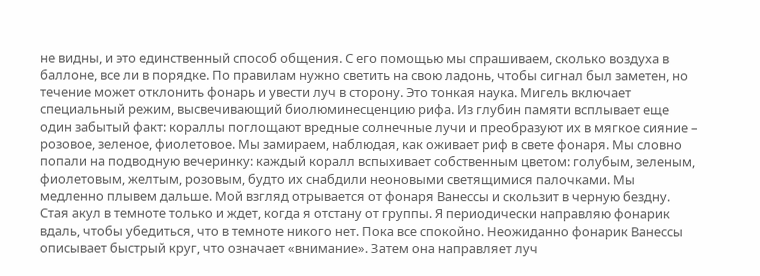не видны, и это единственный способ общения. С его помощью мы спрашиваем, сколько воздуха в баллоне, все ли в порядке. По правилам нужно светить на свою ладонь, чтобы сигнал был заметен, но течение может отклонить фонарь и увести луч в сторону. Это тонкая наука. Мигель включает специальный режим, высвечивающий биолюминесценцию рифа. Из глубин памяти всплывает еще один забытый факт: кораллы поглощают вредные солнечные лучи и преобразуют их в мягкое сияние – розовое, зеленое, фиолетовое. Мы замираем, наблюдая, как оживает риф в свете фонаря. Мы словно попали на подводную вечеринку: каждый коралл вспыхивает собственным цветом: голубым, зеленым, фиолетовым, желтым, розовым, будто их снабдили неоновыми светящимися палочками. Мы медленно плывем дальше. Мой взгляд отрывается от фонаря Ванессы и скользит в черную бездну. Стая акул в темноте только и ждет, когда я отстану от группы. Я периодически направляю фонарик вдаль, чтобы убедиться, что в темноте никого нет. Пока все спокойно. Неожиданно фонарик Ванессы описывает быстрый круг, что означает «внимание». Затем она направляет луч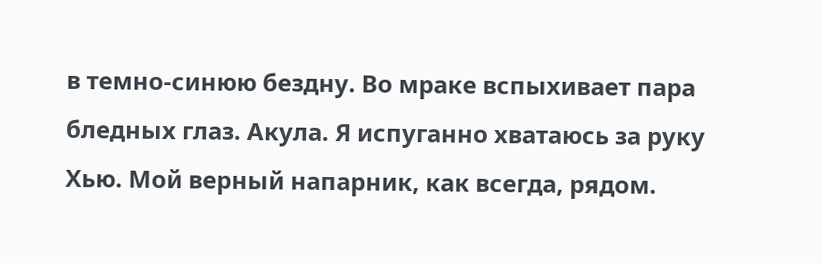в темно-синюю бездну. Во мраке вспыхивает пара бледных глаз. Акула. Я испуганно хватаюсь за руку Хью. Мой верный напарник, как всегда, рядом.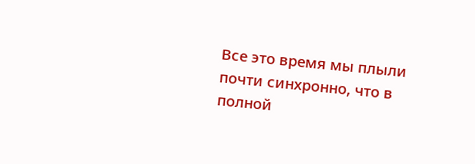Все это время мы плыли почти синхронно, что в полной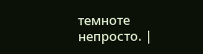темноте непросто. |